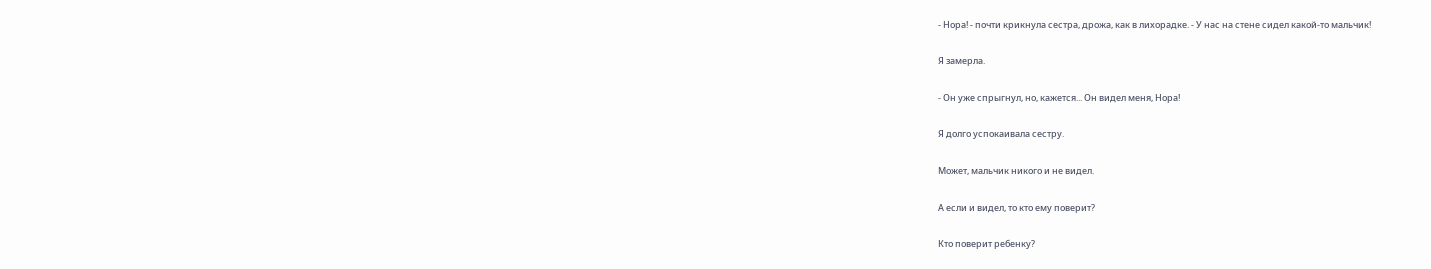- Нора! - почти крикнула сестра, дрожа, как в лихорадке. - У нас на стене сидел какой-то мальчик!

Я замерла.

- Он уже спрыгнул, но, кажется... Он видел меня, Нора!

Я долго успокаивала сестру.

Может, мальчик никого и не видел.

А если и видел, то кто ему поверит?

Кто поверит ребенку?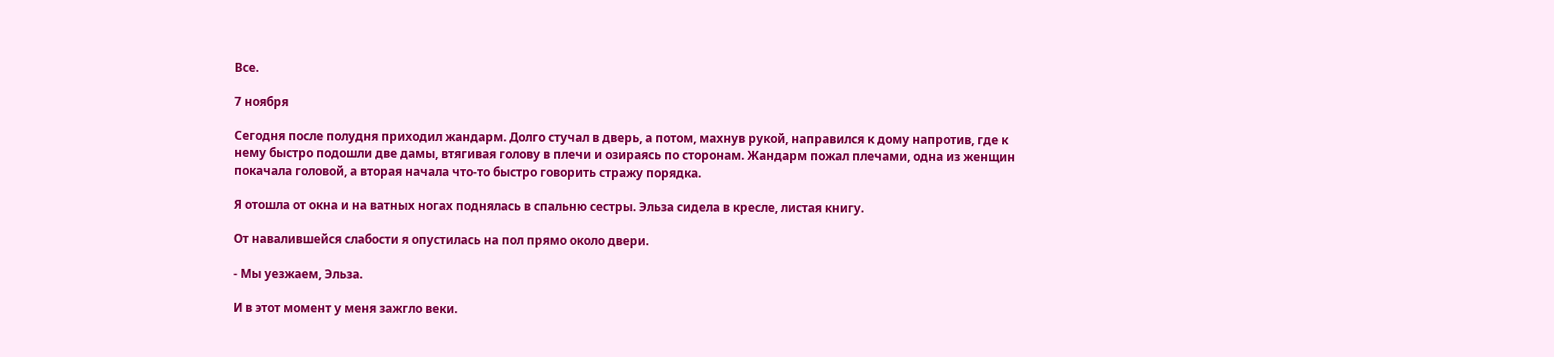Все.

7 ноября

Сегодня после полудня приходил жандарм. Долго стучал в дверь, а потом, махнув рукой, направился к дому напротив, где к нему быстро подошли две дамы, втягивая голову в плечи и озираясь по сторонам. Жандарм пожал плечами, одна из женщин покачала головой, а вторая начала что-то быстро говорить стражу порядка.

Я отошла от окна и на ватных ногах поднялась в спальню сестры. Эльза сидела в кресле, листая книгу.

От навалившейся слабости я опустилась на пол прямо около двери.

- Мы уезжаем, Эльза.

И в этот момент у меня зажгло веки.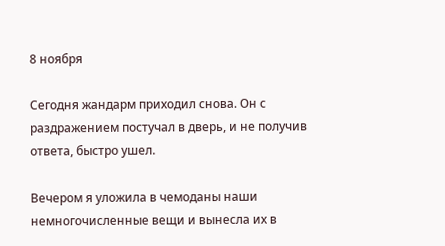8 ноября

Сегодня жандарм приходил снова. Он с раздражением постучал в дверь, и не получив ответа, быстро ушел.

Вечером я уложила в чемоданы наши немногочисленные вещи и вынесла их в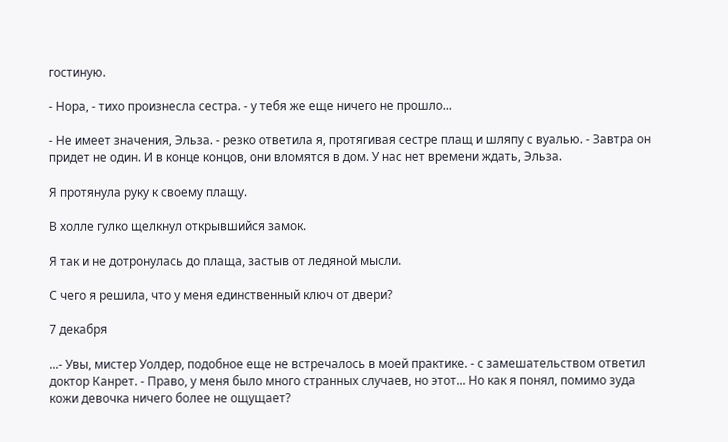гостиную.

- Нора, - тихо произнесла сестра. - у тебя же еще ничего не прошло...

- Не имеет значения, Эльза. - резко ответила я, протягивая сестре плащ и шляпу с вуалью. - Завтра он придет не один. И в конце концов, они вломятся в дом. У нас нет времени ждать, Эльза.

Я протянула руку к своему плащу.

В холле гулко щелкнул открывшийся замок.

Я так и не дотронулась до плаща, застыв от ледяной мысли.

С чего я решила, что у меня единственный ключ от двери?

7 декабря

...- Увы, мистер Уолдер, подобное еще не встречалось в моей практике. - с замешательством ответил доктор Канрет. - Право, у меня было много странных случаев, но этот... Но как я понял, помимо зуда кожи девочка ничего более не ощущает?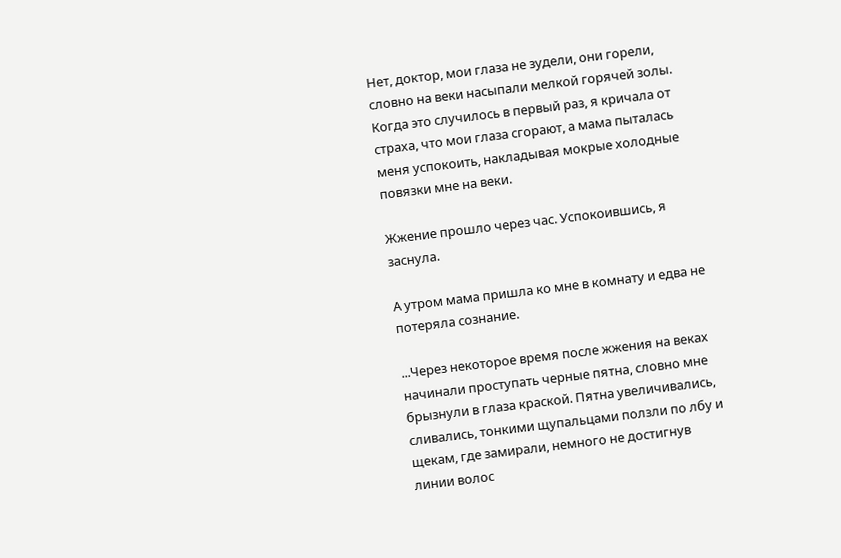Нет, доктор, мои глаза не зудели, они горели, словно на веки насыпали мелкой горячей золы. Когда это случилось в первый раз, я кричала от страха, что мои глаза сгорают, а мама пыталась меня успокоить, накладывая мокрые холодные повязки мне на веки.

Жжение прошло через час. Успокоившись, я заснула.

А утром мама пришла ко мне в комнату и едва не потеряла сознание.

...Через некоторое время после жжения на веках начинали проступать черные пятна, словно мне брызнули в глаза краской. Пятна увеличивались, сливались, тонкими щупальцами ползли по лбу и щекам, где замирали, немного не достигнув линии волос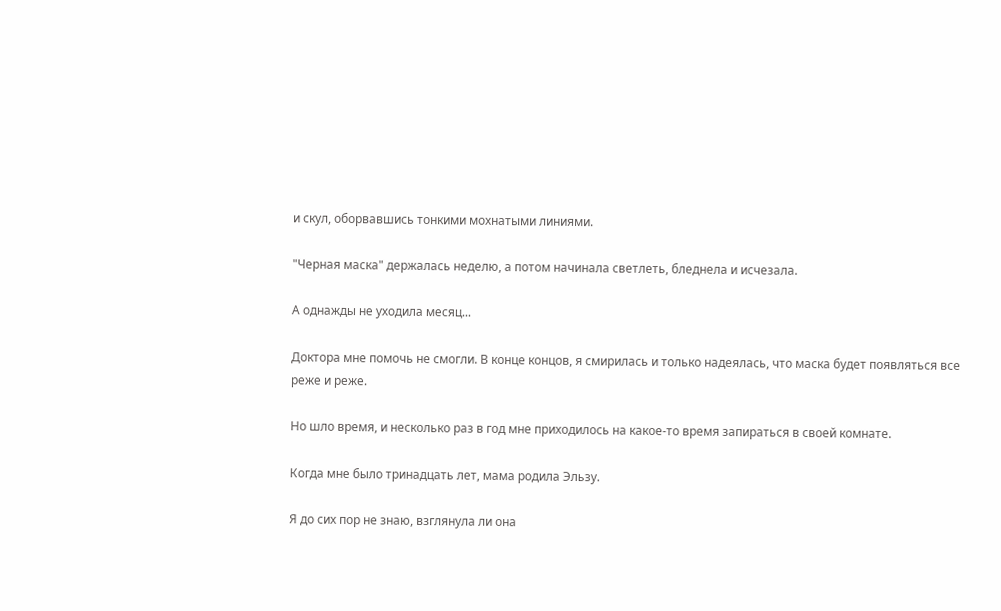и скул, оборвавшись тонкими мохнатыми линиями.

"Черная маска" держалась неделю, а потом начинала светлеть, бледнела и исчезала.

А однажды не уходила месяц...

Доктора мне помочь не смогли. В конце концов, я смирилась и только надеялась, что маска будет появляться все реже и реже.

Но шло время, и несколько раз в год мне приходилось на какое-то время запираться в своей комнате.

Когда мне было тринадцать лет, мама родила Эльзу.

Я до сих пор не знаю, взглянула ли она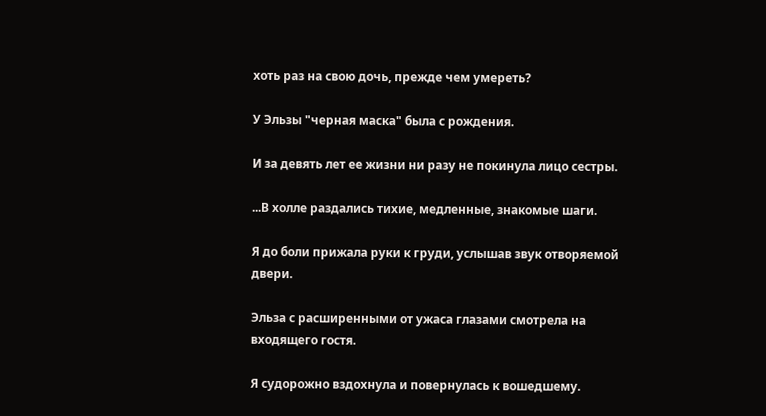хоть раз на свою дочь, прежде чем умереть?

У Эльзы "черная маска" была с рождения.

И за девять лет ее жизни ни разу не покинула лицо сестры.

...В холле раздались тихие, медленные, знакомые шаги.

Я до боли прижала руки к груди, услышав звук отворяемой двери.

Эльза с расширенными от ужаса глазами смотрела на входящего гостя.

Я судорожно вздохнула и повернулась к вошедшему.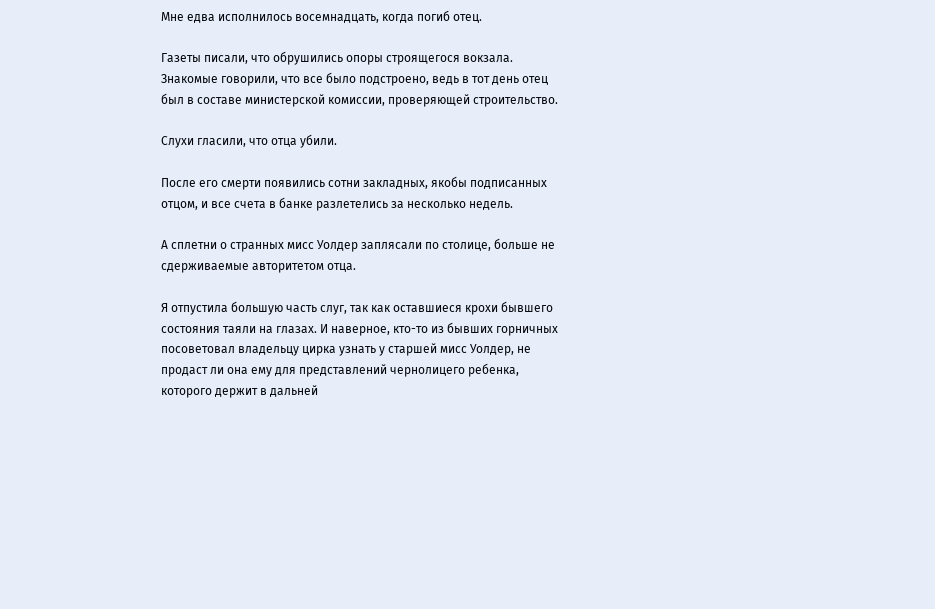Мне едва исполнилось восемнадцать, когда погиб отец.

Газеты писали, что обрушились опоры строящегося вокзала. Знакомые говорили, что все было подстроено, ведь в тот день отец был в составе министерской комиссии, проверяющей строительство.

Слухи гласили, что отца убили.

После его смерти появились сотни закладных, якобы подписанных отцом, и все счета в банке разлетелись за несколько недель.

А сплетни о странных мисс Уолдер заплясали по столице, больше не сдерживаемые авторитетом отца.

Я отпустила большую часть слуг, так как оставшиеся крохи бывшего состояния таяли на глазах. И наверное, кто-то из бывших горничных посоветовал владельцу цирка узнать у старшей мисс Уолдер, не продаст ли она ему для представлений чернолицего ребенка, которого держит в дальней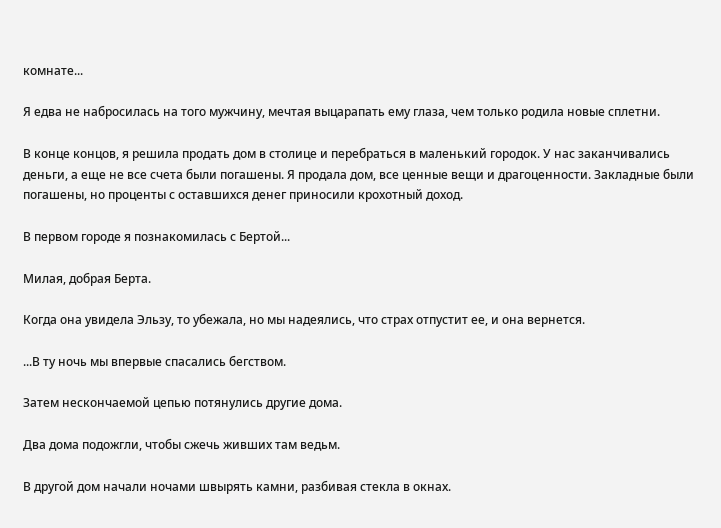комнате...

Я едва не набросилась на того мужчину, мечтая выцарапать ему глаза, чем только родила новые сплетни.

В конце концов, я решила продать дом в столице и перебраться в маленький городок. У нас заканчивались деньги, а еще не все счета были погашены. Я продала дом, все ценные вещи и драгоценности. Закладные были погашены, но проценты с оставшихся денег приносили крохотный доход.

В первом городе я познакомилась с Бертой...

Милая, добрая Берта.

Когда она увидела Эльзу, то убежала, но мы надеялись, что страх отпустит ее, и она вернется.

...В ту ночь мы впервые спасались бегством.

Затем нескончаемой цепью потянулись другие дома.

Два дома подожгли, чтобы сжечь живших там ведьм.

В другой дом начали ночами швырять камни, разбивая стекла в окнах.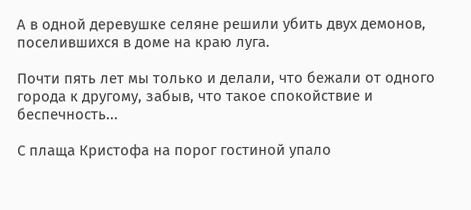А в одной деревушке селяне решили убить двух демонов, поселившихся в доме на краю луга.

Почти пять лет мы только и делали, что бежали от одного города к другому, забыв, что такое спокойствие и беспечность...

С плаща Кристофа на порог гостиной упало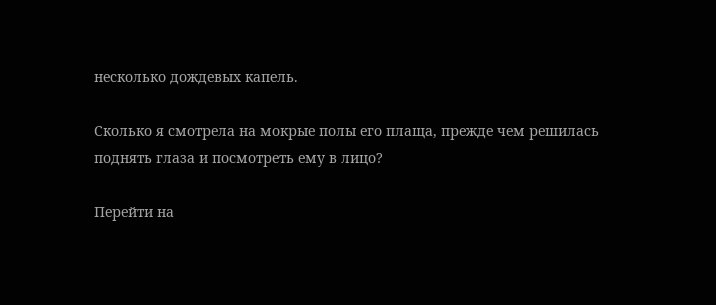несколько дождевых капель.

Сколько я смотрела на мокрые полы его плаща, прежде чем решилась поднять глаза и посмотреть ему в лицо?

Перейти на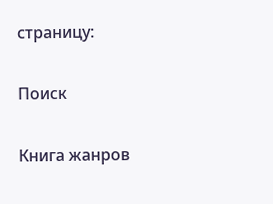страницу:

Поиск

Книга жанров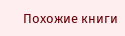Похожие книги